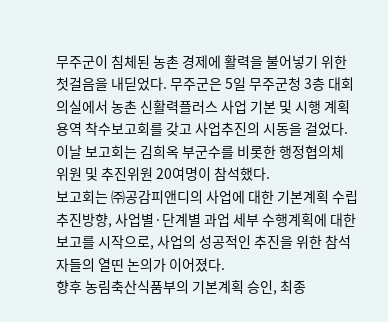무주군이 침체된 농촌 경제에 활력을 불어넣기 위한 첫걸음을 내딛었다. 무주군은 5일 무주군청 3층 대회의실에서 농촌 신활력플러스 사업 기본 및 시행 계획 용역 착수보고회를 갖고 사업추진의 시동을 걸었다.
이날 보고회는 김희옥 부군수를 비롯한 행정협의체 위원 및 추진위원 20여명이 참석했다.
보고회는 ㈜공감피앤디의 사업에 대한 기본계획 수립 추진방향, 사업별·단계별 과업 세부 수행계획에 대한 보고를 시작으로, 사업의 성공적인 추진을 위한 참석자들의 열띤 논의가 이어졌다.
향후 농림축산식품부의 기본계획 승인, 최종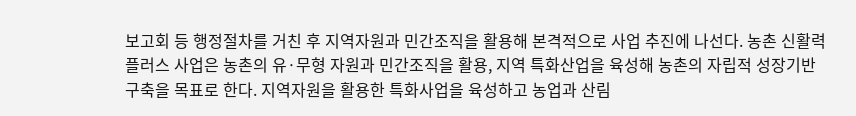보고회 등 행정절차를 거친 후 지역자원과 민간조직을 활용해 본격적으로 사업 추진에 나선다. 농촌 신활력플러스 사업은 농촌의 유·무형 자원과 민간조직을 활용, 지역 특화산업을 육성해 농촌의 자립적 성장기반 구축을 목표로 한다. 지역자원을 활용한 특화사업을 육성하고 농업과 산림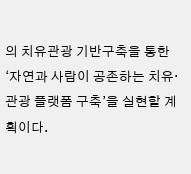의 치유관광 기반구축을 통한 ‘자연과 사람이 공존하는 치유·관광 플랫폼 구축’을 실현할 계획이다.